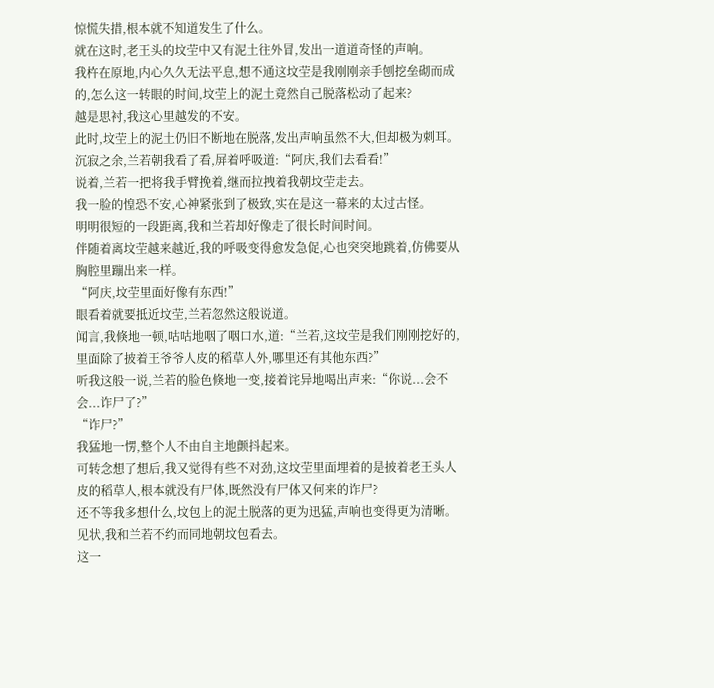惊慌失措,根本就不知道发生了什么。
就在这时,老王头的坟茔中又有泥土往外冒,发出一道道奇怪的声响。
我杵在原地,内心久久无法平息,想不通这坟茔是我刚刚亲手刨挖垒砌而成的,怎么这一转眼的时间,坟茔上的泥土竟然自己脱落松动了起来?
越是思衬,我这心里越发的不安。
此时,坟茔上的泥土仍旧不断地在脱落,发出声响虽然不大,但却极为刺耳。
沉寂之余,兰若朝我看了看,屏着呼吸道:“阿庆,我们去看看!”
说着,兰若一把将我手臂挽着,继而拉拽着我朝坟茔走去。
我一脸的惶恐不安,心神紧张到了极致,实在是这一幕来的太过古怪。
明明很短的一段距离,我和兰若却好像走了很长时间时间。
伴随着离坟茔越来越近,我的呼吸变得愈发急促,心也突突地跳着,仿佛要从胸腔里蹦出来一样。
“阿庆,坟茔里面好像有东西!”
眼看着就要抵近坟茔,兰若忽然这般说道。
闻言,我倏地一顿,咕咕地咽了咽口水,道:“兰若,这坟茔是我们刚刚挖好的,里面除了披着王爷爷人皮的稻草人外,哪里还有其他东西?”
听我这般一说,兰若的脸色倏地一变,接着诧异地喝出声来:“你说...会不会...诈尸了?”
“诈尸?”
我猛地一愣,整个人不由自主地颤抖起来。
可转念想了想后,我又觉得有些不对劲,这坟茔里面埋着的是披着老王头人皮的稻草人,根本就没有尸体,既然没有尸体又何来的诈尸?
还不等我多想什么,坟包上的泥土脱落的更为迅猛,声响也变得更为清晰。
见状,我和兰若不约而同地朝坟包看去。
这一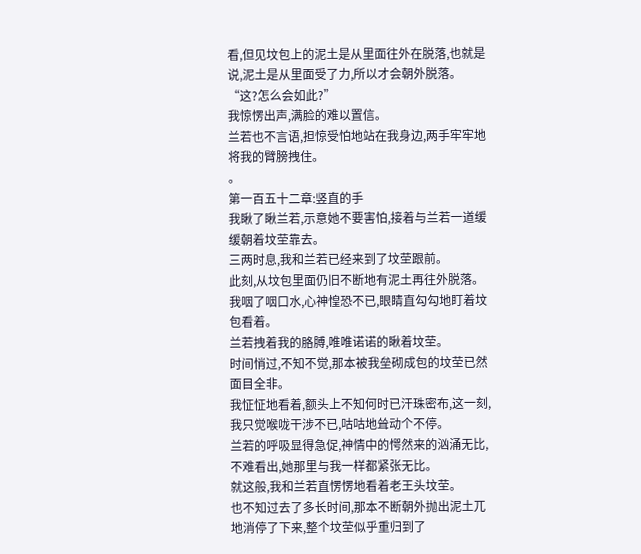看,但见坟包上的泥土是从里面往外在脱落,也就是说,泥土是从里面受了力,所以才会朝外脱落。
“这?怎么会如此?”
我惊愣出声,满脸的难以置信。
兰若也不言语,担惊受怕地站在我身边,两手牢牢地将我的臂膀拽住。
。
第一百五十二章:竖直的手
我瞅了瞅兰若,示意她不要害怕,接着与兰若一道缓缓朝着坟茔靠去。
三两时息,我和兰若已经来到了坟茔跟前。
此刻,从坟包里面仍旧不断地有泥土再往外脱落。
我咽了咽口水,心神惶恐不已,眼睛直勾勾地盯着坟包看着。
兰若拽着我的胳膊,唯唯诺诺的瞅着坟茔。
时间悄过,不知不觉,那本被我垒砌成包的坟茔已然面目全非。
我怔怔地看着,额头上不知何时已汗珠密布,这一刻,我只觉喉咙干涉不已,咕咕地耸动个不停。
兰若的呼吸显得急促,神情中的愕然来的汹涌无比,不难看出,她那里与我一样都紧张无比。
就这般,我和兰若直愣愣地看着老王头坟茔。
也不知过去了多长时间,那本不断朝外抛出泥土兀地消停了下来,整个坟茔似乎重归到了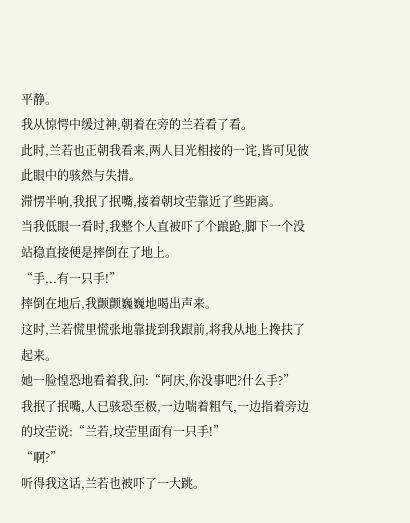平静。
我从惊愕中缓过神,朝着在旁的兰若看了看。
此时,兰若也正朝我看来,两人目光相接的一诧,皆可见彼此眼中的骇然与失措。
滞愣半响,我抿了抿嘴,接着朝坟茔靠近了些距离。
当我低眼一看时,我整个人直被吓了个踉跄,脚下一个没站稳直接便是摔倒在了地上。
“手...有一只手!”
摔倒在地后,我颤颤巍巍地喝出声来。
这时,兰若慌里慌张地靠拢到我跟前,将我从地上搀扶了起来。
她一脸惶恐地看着我,问:“阿庆,你没事吧?什么手?”
我抿了抿嘴,人已骇恐至极,一边喘着粗气,一边指着旁边的坟茔说:“兰若,坟茔里面有一只手!”
“啊?”
听得我这话,兰若也被吓了一大跳。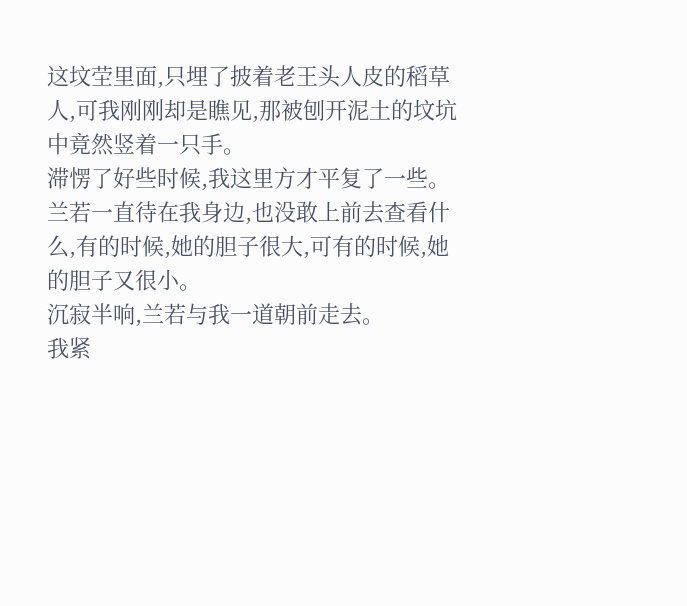这坟茔里面,只埋了披着老王头人皮的稻草人,可我刚刚却是瞧见,那被刨开泥土的坟坑中竟然竖着一只手。
滞愣了好些时候,我这里方才平复了一些。
兰若一直待在我身边,也没敢上前去查看什么,有的时候,她的胆子很大,可有的时候,她的胆子又很小。
沉寂半响,兰若与我一道朝前走去。
我紧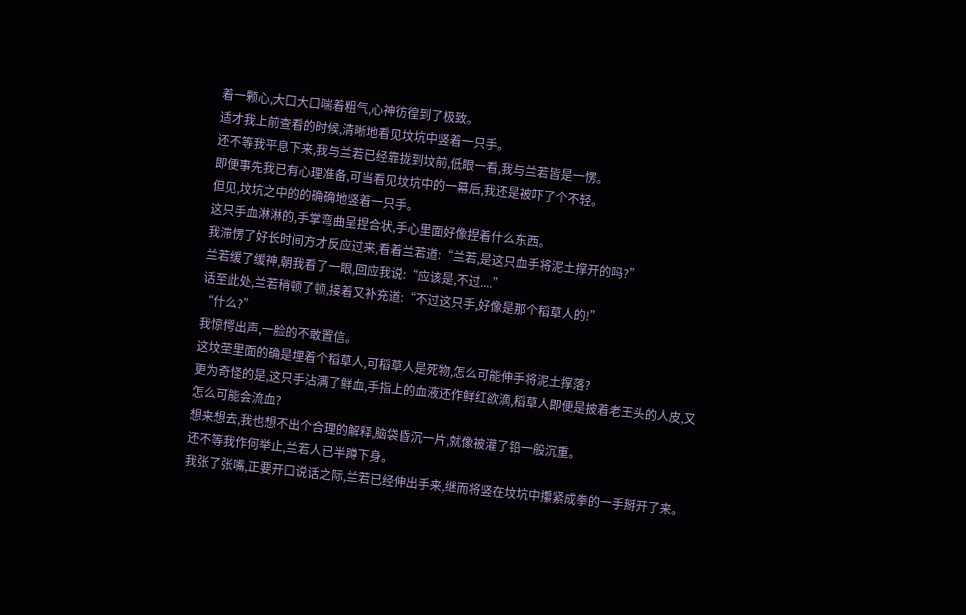着一颗心,大口大口喘着粗气,心神彷徨到了极致。
适才我上前查看的时候,清晰地看见坟坑中竖着一只手。
还不等我平息下来,我与兰若已经靠拢到坟前,低眼一看,我与兰若皆是一愣。
即便事先我已有心理准备,可当看见坟坑中的一幕后,我还是被吓了个不轻。
但见,坟坑之中的的确确地竖着一只手。
这只手血淋淋的,手掌弯曲呈捏合状,手心里面好像捏着什么东西。
我滞愣了好长时间方才反应过来,看着兰若道:“兰若,是这只血手将泥土撑开的吗?”
兰若缓了缓神,朝我看了一眼,回应我说:“应该是,不过....”
话至此处,兰若稍顿了顿,接着又补充道:“不过这只手,好像是那个稻草人的!”
“什么?”
我惊愕出声,一脸的不敢置信。
这坟茔里面的确是埋着个稻草人,可稻草人是死物,怎么可能伸手将泥土撑落?
更为奇怪的是,这只手沾满了鲜血,手指上的血液还作鲜红欲滴,稻草人即便是披着老王头的人皮,又怎么可能会流血?
想来想去,我也想不出个合理的解释,脑袋昏沉一片,就像被灌了铅一般沉重。
还不等我作何举止,兰若人已半蹲下身。
我张了张嘴,正要开口说话之际,兰若已经伸出手来,继而将竖在坟坑中攥紧成拳的一手掰开了来。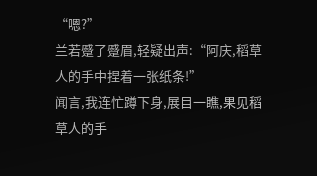“嗯?”
兰若蹙了蹙眉,轻疑出声:“阿庆,稻草人的手中捏着一张纸条!”
闻言,我连忙蹲下身,展目一瞧,果见稻草人的手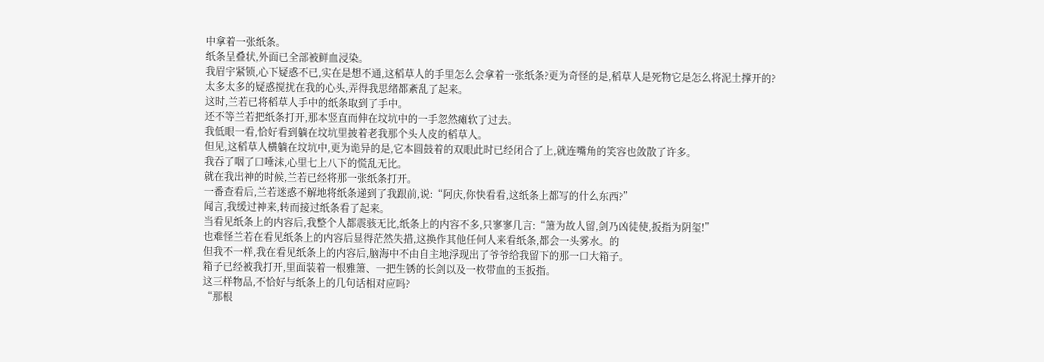中拿着一张纸条。
纸条呈叠状,外面已全部被鲜血浸染。
我眉宇紧锁,心下疑惑不已,实在是想不通,这稻草人的手里怎么会拿着一张纸条?更为奇怪的是,稻草人是死物它是怎么将泥土撑开的?
太多太多的疑惑搅扰在我的心头,弄得我思绪都紊乱了起来。
这时,兰若已将稻草人手中的纸条取到了手中。
还不等兰若把纸条打开,那本竖直而伸在坟坑中的一手忽然瘫软了过去。
我低眼一看,恰好看到躺在坟坑里披着老我那个头人皮的稻草人。
但见,这稻草人横躺在坟坑中,更为诡异的是,它本圆鼓着的双眼此时已经闭合了上,就连嘴角的笑容也敛散了许多。
我吞了咽了口唾沫,心里七上八下的慌乱无比。
就在我出神的时候,兰若已经将那一张纸条打开。
一番查看后,兰若迷惑不解地将纸条递到了我跟前,说:“阿庆,你快看看,这纸条上都写的什么东西?”
闻言,我缓过神来,转而接过纸条看了起来。
当看见纸条上的内容后,我整个人都震骇无比,纸条上的内容不多,只寥寥几言:“箫为故人留,剑乃凶徒使,扳指为阴玺!”
也难怪兰若在看见纸条上的内容后显得茫然失措,这换作其他任何人来看纸条,都会一头雾水。的
但我不一样,我在看见纸条上的内容后,脑海中不由自主地浮现出了爷爷给我留下的那一口大箱子。
箱子已经被我打开,里面装着一根雅箫、一把生锈的长剑以及一枚带血的玉扳指。
这三样物品,不恰好与纸条上的几句话相对应吗?
“那根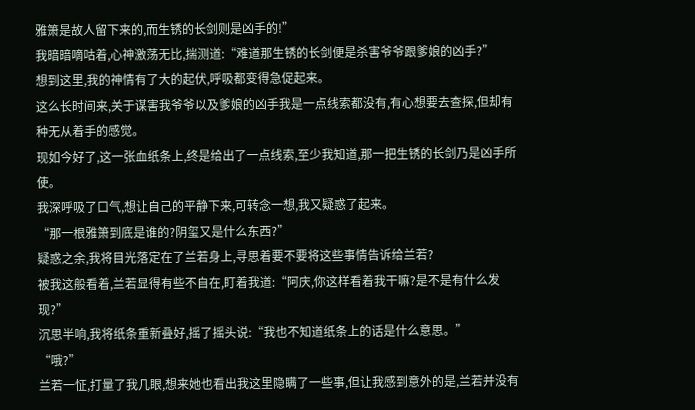雅箫是故人留下来的,而生锈的长剑则是凶手的!”
我暗暗嘀咕着,心神激荡无比,揣测道:“难道那生锈的长剑便是杀害爷爷跟爹娘的凶手?”
想到这里,我的神情有了大的起伏,呼吸都变得急促起来。
这么长时间来,关于谋害我爷爷以及爹娘的凶手我是一点线索都没有,有心想要去查探,但却有种无从着手的感觉。
现如今好了,这一张血纸条上,终是给出了一点线索,至少我知道,那一把生锈的长剑乃是凶手所使。
我深呼吸了口气,想让自己的平静下来,可转念一想,我又疑惑了起来。
“那一根雅箫到底是谁的?阴玺又是什么东西?”
疑惑之余,我将目光落定在了兰若身上,寻思着要不要将这些事情告诉给兰若?
被我这般看着,兰若显得有些不自在,盯着我道:“阿庆,你这样看着我干嘛?是不是有什么发现?”
沉思半响,我将纸条重新叠好,摇了摇头说:“我也不知道纸条上的话是什么意思。”
“哦?”
兰若一怔,打量了我几眼,想来她也看出我这里隐瞒了一些事,但让我感到意外的是,兰若并没有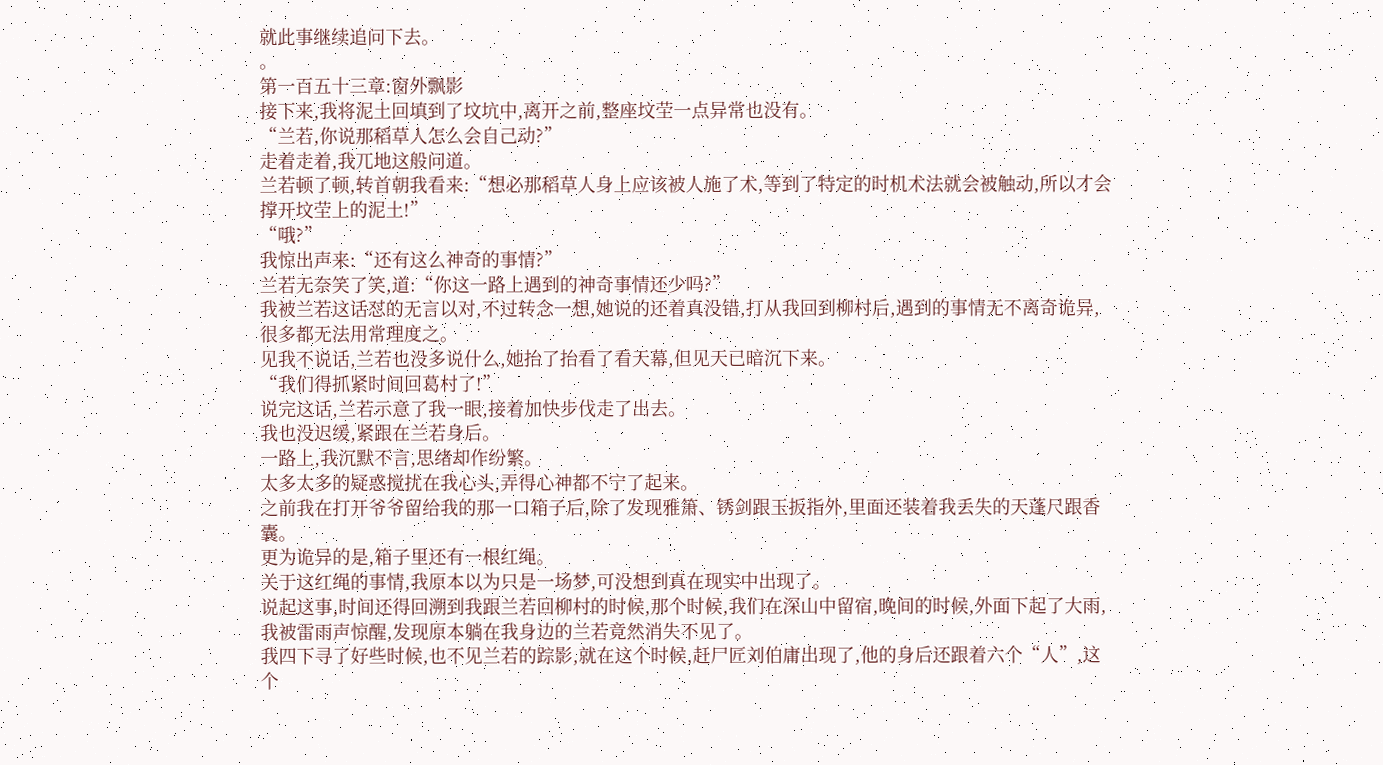就此事继续追问下去。
。
第一百五十三章:窗外飘影
接下来,我将泥土回填到了坟坑中,离开之前,整座坟茔一点异常也没有。
“兰若,你说那稻草人怎么会自己动?”
走着走着,我兀地这般问道。
兰若顿了顿,转首朝我看来:“想必那稻草人身上应该被人施了术,等到了特定的时机术法就会被触动,所以才会撑开坟茔上的泥土!”
“哦?”
我惊出声来:“还有这么神奇的事情?”
兰若无奈笑了笑,道:“你这一路上遇到的神奇事情还少吗?”
我被兰若这话怼的无言以对,不过转念一想,她说的还着真没错,打从我回到柳村后,遇到的事情无不离奇诡异,很多都无法用常理度之。
见我不说话,兰若也没多说什么,她抬了抬看了看天幕,但见天已暗沉下来。
“我们得抓紧时间回葛村了!”
说完这话,兰若示意了我一眼,接着加快步伐走了出去。
我也没迟缓,紧跟在兰若身后。
一路上,我沉默不言,思绪却作纷繁。
太多太多的疑惑搅扰在我心头,弄得心神都不宁了起来。
之前我在打开爷爷留给我的那一口箱子后,除了发现雅箫、锈剑跟玉扳指外,里面还装着我丢失的天蓬尺跟香囊。
更为诡异的是,箱子里还有一根红绳。
关于这红绳的事情,我原本以为只是一场梦,可没想到真在现实中出现了。
说起这事,时间还得回溯到我跟兰若回柳村的时候,那个时候,我们在深山中留宿,晚间的时候,外面下起了大雨,我被雷雨声惊醒,发现原本躺在我身边的兰若竟然消失不见了。
我四下寻了好些时候,也不见兰若的踪影,就在这个时候,赶尸匠刘伯庸出现了,他的身后还跟着六个“人”,这个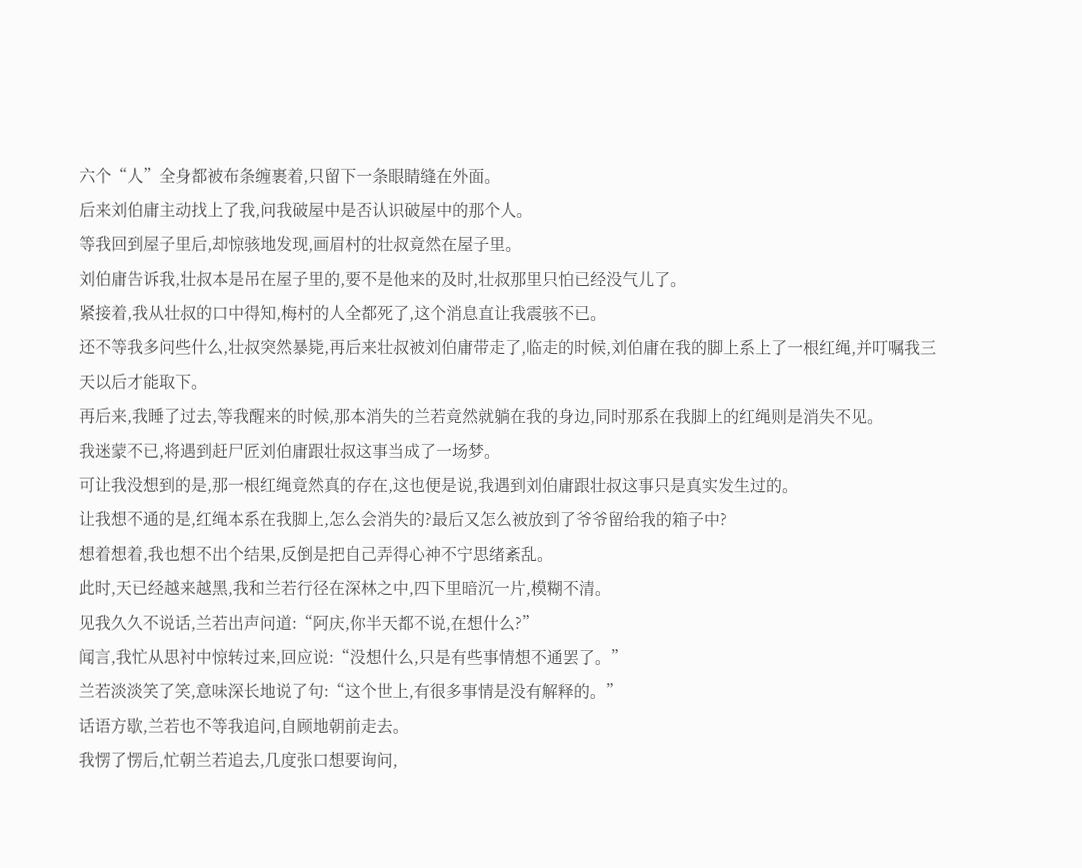六个“人”全身都被布条缠裹着,只留下一条眼睛缝在外面。
后来刘伯庸主动找上了我,问我破屋中是否认识破屋中的那个人。
等我回到屋子里后,却惊骇地发现,画眉村的壮叔竟然在屋子里。
刘伯庸告诉我,壮叔本是吊在屋子里的,要不是他来的及时,壮叔那里只怕已经没气儿了。
紧接着,我从壮叔的口中得知,梅村的人全都死了,这个消息直让我震骇不已。
还不等我多问些什么,壮叔突然暴毙,再后来壮叔被刘伯庸带走了,临走的时候,刘伯庸在我的脚上系上了一根红绳,并叮嘱我三天以后才能取下。
再后来,我睡了过去,等我醒来的时候,那本消失的兰若竟然就躺在我的身边,同时那系在我脚上的红绳则是消失不见。
我迷蒙不已,将遇到赶尸匠刘伯庸跟壮叔这事当成了一场梦。
可让我没想到的是,那一根红绳竟然真的存在,这也便是说,我遇到刘伯庸跟壮叔这事只是真实发生过的。
让我想不通的是,红绳本系在我脚上,怎么会消失的?最后又怎么被放到了爷爷留给我的箱子中?
想着想着,我也想不出个结果,反倒是把自己弄得心神不宁思绪紊乱。
此时,天已经越来越黑,我和兰若行径在深林之中,四下里暗沉一片,模糊不清。
见我久久不说话,兰若出声问道:“阿庆,你半天都不说,在想什么?”
闻言,我忙从思衬中惊转过来,回应说:“没想什么,只是有些事情想不通罢了。”
兰若淡淡笑了笑,意味深长地说了句:“这个世上,有很多事情是没有解释的。”
话语方歇,兰若也不等我追问,自顾地朝前走去。
我愣了愣后,忙朝兰若追去,几度张口想要询问,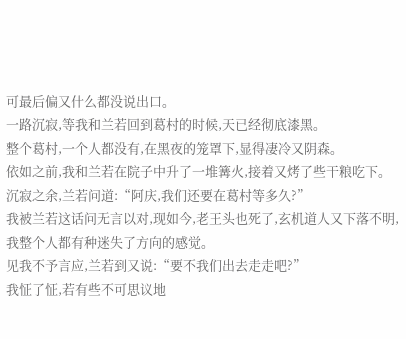可最后偏又什么都没说出口。
一路沉寂,等我和兰若回到葛村的时候,天已经彻底漆黑。
整个葛村,一个人都没有,在黑夜的笼罩下,显得凄冷又阴森。
依如之前,我和兰若在院子中升了一堆篝火,接着又烤了些干粮吃下。
沉寂之余,兰若问道:“阿庆,我们还要在葛村等多久?”
我被兰若这话问无言以对,现如今,老王头也死了,玄机道人又下落不明,我整个人都有种迷失了方向的感觉。
见我不予言应,兰若到又说:“要不我们出去走走吧?”
我怔了怔,若有些不可思议地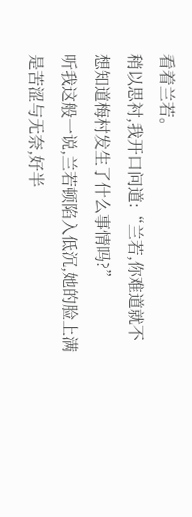看着兰若。
稍以思衬,我开口问道:“兰若,你难道就不想知道梅村发生了什么事情吗?”
听我这般一说,兰若顿陷入低沉,她的脸上满是苦涩与无奈,好半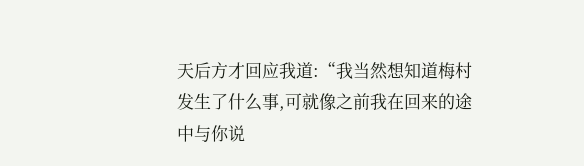天后方才回应我道:“我当然想知道梅村发生了什么事,可就像之前我在回来的途中与你说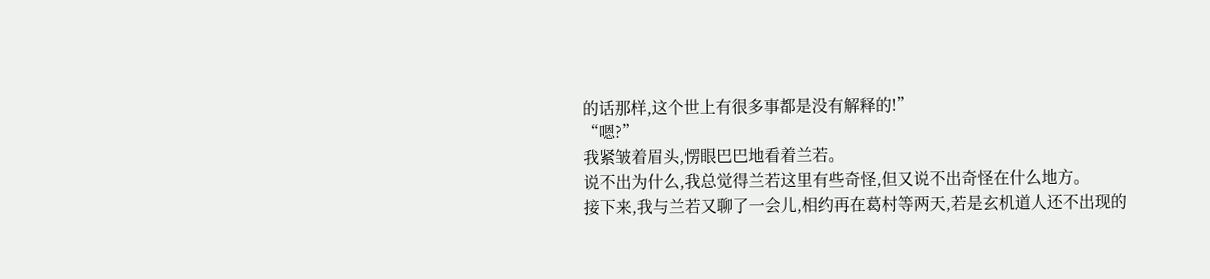的话那样,这个世上有很多事都是没有解释的!”
“嗯?”
我紧皱着眉头,愣眼巴巴地看着兰若。
说不出为什么,我总觉得兰若这里有些奇怪,但又说不出奇怪在什么地方。
接下来,我与兰若又聊了一会儿,相约再在葛村等两天,若是玄机道人还不出现的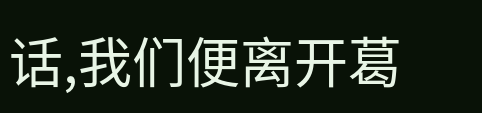话,我们便离开葛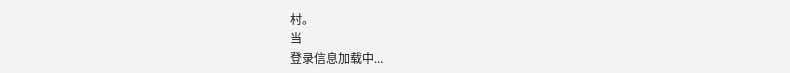村。
当
登录信息加载中...